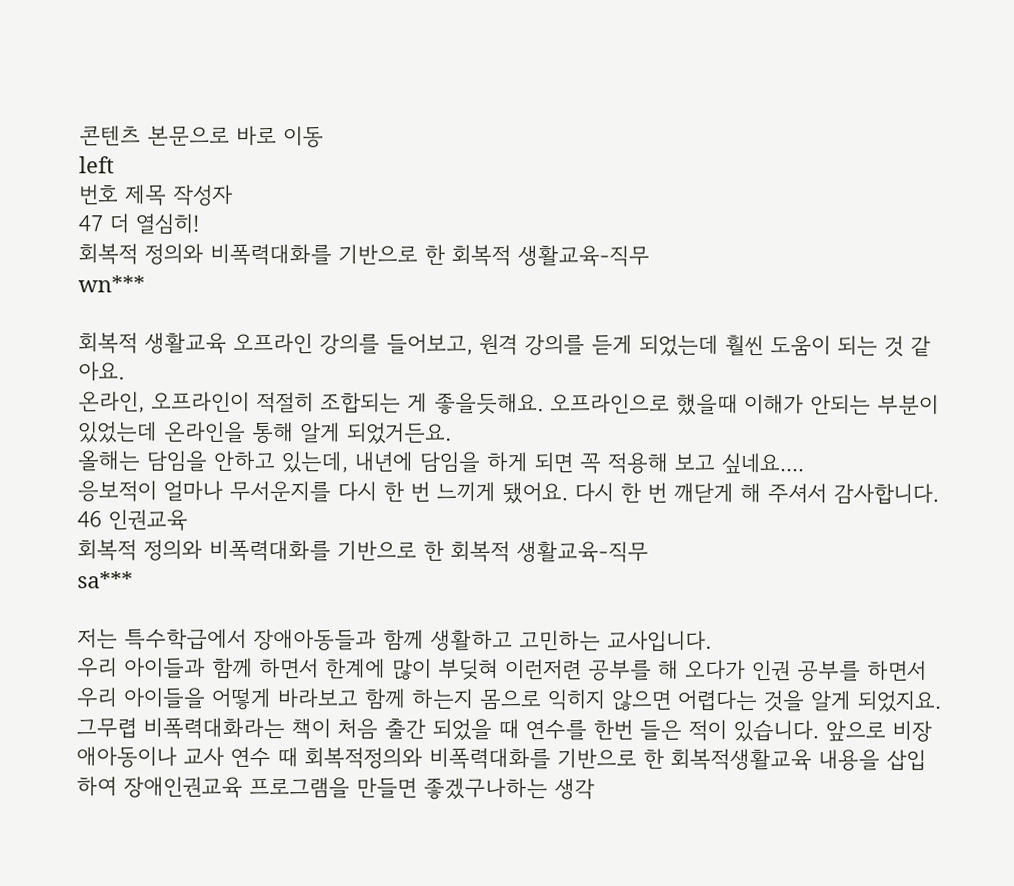콘텐츠 본문으로 바로 이동
left
번호 제목 작성자
47 더 열심히!
회복적 정의와 비폭력대화를 기반으로 한 회복적 생활교육-직무
wn***

회복적 생활교육 오프라인 강의를 들어보고, 원격 강의를 듣게 되었는데 훨씬 도움이 되는 것 같아요.
온라인, 오프라인이 적절히 조합되는 게 좋을듯해요. 오프라인으로 했을때 이해가 안되는 부분이 있었는데 온라인을 통해 알게 되었거든요.
올해는 담임을 안하고 있는데, 내년에 담임을 하게 되면 꼭 적용해 보고 싶네요....
응보적이 얼마나 무서운지를 다시 한 번 느끼게 됐어요. 다시 한 번 깨닫게 해 주셔서 감사합니다.
46 인권교육
회복적 정의와 비폭력대화를 기반으로 한 회복적 생활교육-직무
sa***

저는 특수학급에서 장애아동들과 함께 생활하고 고민하는 교사입니다.
우리 아이들과 함께 하면서 한계에 많이 부딪혀 이런저련 공부를 해 오다가 인권 공부를 하면서 우리 아이들을 어떻게 바라보고 함께 하는지 몸으로 익히지 않으면 어렵다는 것을 알게 되었지요. 그무렵 비폭력대화라는 책이 처음 출간 되었을 때 연수를 한번 들은 적이 있습니다. 앞으로 비장애아동이나 교사 연수 때 회복적정의와 비폭력대화를 기반으로 한 회복적생활교육 내용을 삽입하여 장애인권교육 프로그램을 만들면 좋겠구나하는 생각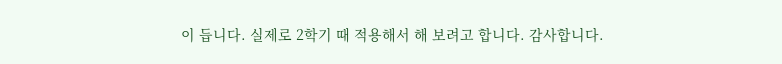이 듭니다. 실제로 2학기 때 적용해서 해 보려고 합니다. 감사합니다.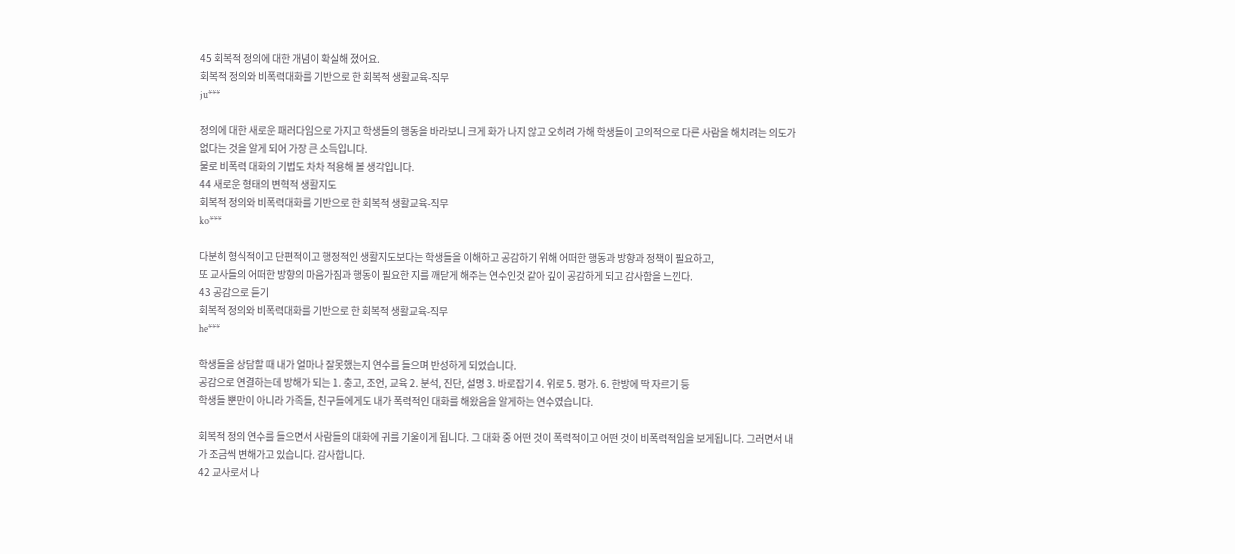45 회복적 정의에 대한 개념이 확실해 졌어요.
회복적 정의와 비폭력대화를 기반으로 한 회복적 생활교육-직무
ju***

정의에 대한 새로운 패러다임으로 가지고 학생들의 행동을 바라보니 크게 화가 나지 않고 오히려 가해 학생들이 고의적으로 다른 사람을 해치려는 의도가 없다는 것을 알게 되어 가장 큰 소득입니다.
물로 비폭력 대화의 기법도 차차 적용해 볼 생각입니다.
44 새로운 형태의 변혁적 생활지도
회복적 정의와 비폭력대화를 기반으로 한 회복적 생활교육-직무
ko***

다분히 형식적이고 단편적이고 행정적인 생활지도보다는 학생들을 이해하고 공감하기 위해 어떠한 행동과 방향과 정책이 필요하고,
또 교사들의 어떠한 방향의 마음가짐과 행동이 필요한 지를 깨닫게 해주는 연수인것 같아 깊이 공감하게 되고 감사함을 느낀다.
43 공감으로 듣기
회복적 정의와 비폭력대화를 기반으로 한 회복적 생활교육-직무
he***

학생들을 상담할 때 내가 얼마나 잘못했는지 연수를 들으며 반성하게 되었습니다.
공감으로 연결하는데 방해가 되는 1. 충고, 조언, 교육 2. 분석, 진단, 설명 3. 바로잡기 4. 위로 5. 평가. 6. 한방에 딱 자르기 등
학생들 뿐만이 아니라 가족들, 친구들에게도 내가 폭력적인 대화를 해왔음을 알게하는 연수였습니다.

회복적 정의 연수를 들으면서 사람들의 대화에 귀를 기울이게 됩니다. 그 대화 중 어떤 것이 폭력적이고 어떤 것이 비폭력적임을 보게됩니다. 그러면서 내가 조금씩 변해가고 있습니다. 감사합니다.
42 교사로서 나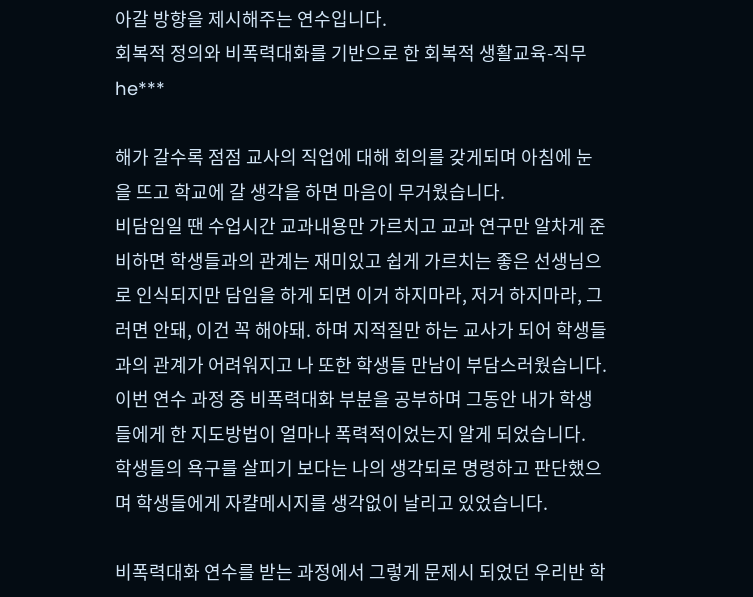아갈 방향을 제시해주는 연수입니다.
회복적 정의와 비폭력대화를 기반으로 한 회복적 생활교육-직무
he***

해가 갈수록 점점 교사의 직업에 대해 회의를 갖게되며 아침에 눈을 뜨고 학교에 갈 생각을 하면 마음이 무거웠습니다.
비담임일 땐 수업시간 교과내용만 가르치고 교과 연구만 알차게 준비하면 학생들과의 관계는 재미있고 쉽게 가르치는 좋은 선생님으로 인식되지만 담임을 하게 되면 이거 하지마라, 저거 하지마라, 그러면 안돼, 이건 꼭 해야돼. 하며 지적질만 하는 교사가 되어 학생들과의 관계가 어려워지고 나 또한 학생들 만남이 부담스러웠습니다.
이번 연수 과정 중 비폭력대화 부분을 공부하며 그동안 내가 학생들에게 한 지도방법이 얼마나 폭력적이었는지 알게 되었습니다.
학생들의 욕구를 살피기 보다는 나의 생각되로 명령하고 판단했으며 학생들에게 자캴메시지를 생각없이 날리고 있었습니다.

비폭력대화 연수를 받는 과정에서 그렇게 문제시 되었던 우리반 학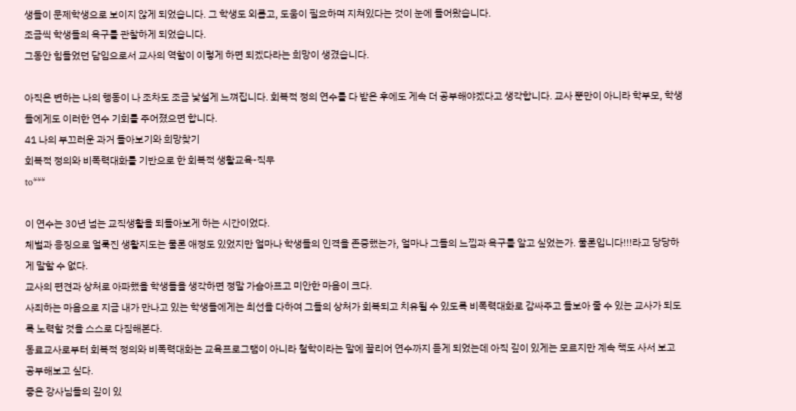생들이 문제학생으로 보이지 않게 되었습니다. 그 학생도 외롭고, 도움이 필요하며 지쳐있다는 것이 눈에 들어왔습니다.
조금씩 학생들의 욕구를 관찰하게 되었습니다.
그동안 힘들었던 담임으로서 교사의 역할이 이렇게 하면 되겠다라는 희망이 생겼습니다.

아직은 변하는 나의 행동이 나 조차도 조금 낯설게 느껴집니다. 회복적 정의 연수를 다 받은 후에도 게속 더 공부해야겠다고 생각합니다. 교사 뿐만이 아니라 학부모, 학생들에게도 이러한 연수 기회를 주어졌으면 합니다.
41 나의 부끄러운 과거 돌아보기와 희망찾기
회복적 정의와 비폭력대화를 기반으로 한 회복적 생활교육-직무
to***

이 연수는 30년 넘는 교직생활을 되돌아보게 하는 시간이었다.
체벌과 응징으로 얼룩진 생활지도는 물론 애정도 있었지만 얼마나 학생들의 인격을 존중했는가, 얼마나 그들의 느낌과 욕구를 알고 싶었는가. 물론입니다!!!라고 당당하게 말할 수 없다.
교사의 편견과 상처로 아파했을 학생들을 생각하면 정말 가슴아프고 미안한 마음이 크다.
사죄하는 마음으로 지금 내가 만나고 있는 학생들에게는 최선을 다하여 그들의 상처가 회복되고 치유될 수 있도록 비폭력대화로 감싸주고 돌보아 줄 수 있는 교사가 되도록 노력할 것을 스스로 다짐해본다.
동료교사로부터 회복적 정의와 비폭력대화는 교육프로그램이 아니라 철학이라는 말에 끌리어 연수까지 듣게 되었는데 아직 깊이 있게는 모르지만 계속 책도 사서 보고 공부해보고 싶다.
좋은 강사님들의 깊이 있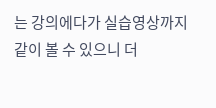는 강의에다가 실습영상까지 같이 볼 수 있으니 더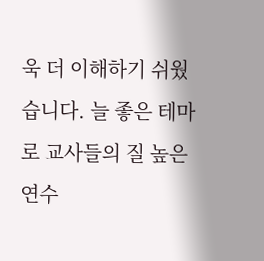욱 더 이해하기 쉬웠습니다. 늘 좋은 테마로 교사들의 질 높은 연수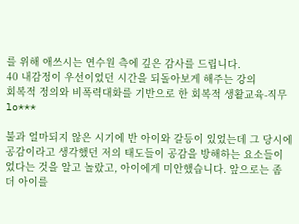를 위해 애쓰시는 연수원 측에 깊은 감사를 드립니다.
40 내감정이 우선이었던 시간을 되돌아보게 해주는 강의
회복적 정의와 비폭력대화를 기반으로 한 회복적 생활교육-직무
lo***

불과 얼마되지 않은 시기에 반 아이와 갈등이 있었는데 그 당시에 공감이라고 생각했던 저의 태도들이 공감을 방해하는 요소들이었다는 것을 알고 놀랐고, 아이에게 미안했습니다. 앞으로는 좀 더 아이를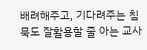배려해주고, 기다려주는 침묵도 잘활용할 줄 아는 교사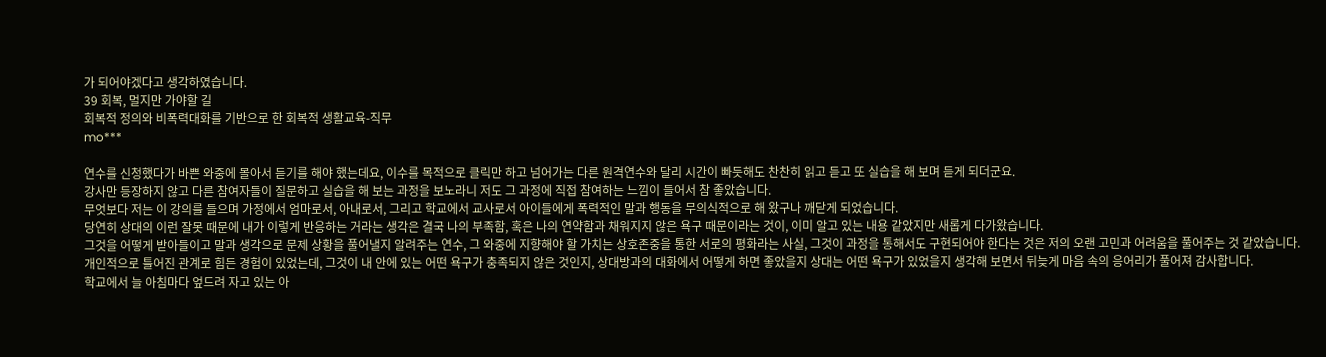가 되어야겠다고 생각하였습니다.
39 회복, 멀지만 가야할 길
회복적 정의와 비폭력대화를 기반으로 한 회복적 생활교육-직무
mo***

연수를 신청했다가 바쁜 와중에 몰아서 듣기를 해야 했는데요, 이수를 목적으로 클릭만 하고 넘어가는 다른 원격연수와 달리 시간이 빠듯해도 찬찬히 읽고 듣고 또 실습을 해 보며 듣게 되더군요.
강사만 등장하지 않고 다른 참여자들이 질문하고 실습을 해 보는 과정을 보노라니 저도 그 과정에 직접 참여하는 느낌이 들어서 참 좋았습니다.
무엇보다 저는 이 강의를 들으며 가정에서 엄마로서, 아내로서, 그리고 학교에서 교사로서 아이들에게 폭력적인 말과 행동을 무의식적으로 해 왔구나 깨닫게 되었습니다.
당연히 상대의 이런 잘못 때문에 내가 이렇게 반응하는 거라는 생각은 결국 나의 부족함, 혹은 나의 연약함과 채워지지 않은 욕구 때문이라는 것이, 이미 알고 있는 내용 같았지만 새롭게 다가왔습니다.
그것을 어떻게 받아들이고 말과 생각으로 문제 상황을 풀어낼지 알려주는 연수, 그 와중에 지향해야 할 가치는 상호존중을 통한 서로의 평화라는 사실, 그것이 과정을 통해서도 구현되어야 한다는 것은 저의 오랜 고민과 어려움을 풀어주는 것 같았습니다.
개인적으로 틀어진 관계로 힘든 경험이 있었는데, 그것이 내 안에 있는 어떤 욕구가 충족되지 않은 것인지, 상대방과의 대화에서 어떻게 하면 좋았을지 상대는 어떤 욕구가 있었을지 생각해 보면서 뒤늦게 마음 속의 응어리가 풀어져 감사합니다.
학교에서 늘 아침마다 엎드려 자고 있는 아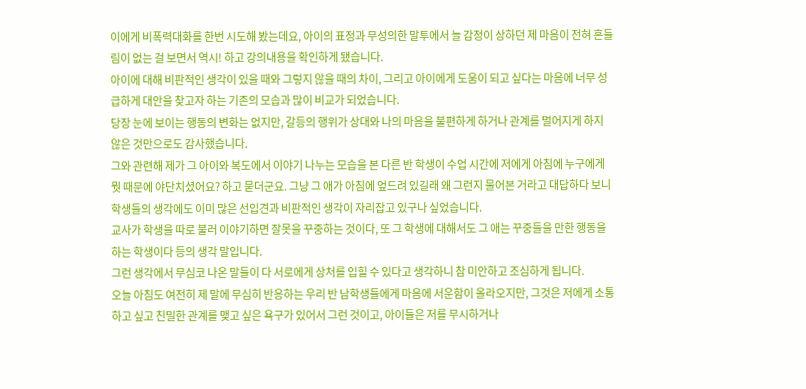이에게 비폭력대화를 한번 시도해 봤는데요, 아이의 표정과 무성의한 말투에서 늘 감정이 상하던 제 마음이 전혀 흔들림이 없는 걸 보면서 역시! 하고 강의내용을 확인하게 됐습니다.
아이에 대해 비판적인 생각이 있을 때와 그렇지 않을 때의 차이, 그리고 아이에게 도움이 되고 싶다는 마음에 너무 성급하게 대안을 찾고자 하는 기존의 모습과 많이 비교가 되었습니다.
당장 눈에 보이는 행동의 변화는 없지만, 갈등의 행위가 상대와 나의 마음을 불편하게 하거나 관계를 멀어지게 하지 않은 것만으로도 감사했습니다.
그와 관련해 제가 그 아이와 복도에서 이야기 나누는 모습을 본 다른 반 학생이 수업 시간에 저에게 아침에 누구에게 뭣 때문에 야단치셨어요? 하고 묻더군요. 그냥 그 애가 아침에 엎드려 있길래 왜 그런지 물어본 거라고 대답하다 보니 학생들의 생각에도 이미 많은 선입견과 비판적인 생각이 자리잡고 있구나 싶었습니다.
교사가 학생을 따로 불러 이야기하면 잘못을 꾸중하는 것이다, 또 그 학생에 대해서도 그 애는 꾸중들을 만한 행동을 하는 학생이다 등의 생각 말입니다.
그런 생각에서 무심코 나온 말들이 다 서로에게 상처를 입힐 수 있다고 생각하니 참 미안하고 조심하게 됩니다.
오늘 아침도 여전히 제 말에 무심히 반응하는 우리 반 남학생들에게 마음에 서운함이 올라오지만, 그것은 저에게 소통하고 싶고 친밀한 관계를 맺고 싶은 욕구가 있어서 그런 것이고, 아이들은 저를 무시하거나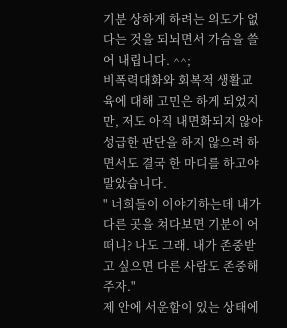기분 상하게 하려는 의도가 없다는 것을 되뇌면서 가슴을 쓸어 내립니다. ^^;
비폭력대화와 회복적 생활교육에 대해 고민은 하게 되었지만, 저도 아직 내면화되지 않아 성급한 판단을 하지 않으려 하면서도 결국 한 마디를 하고야 말았습니다.
" 너희들이 이야기하는데 내가 다른 곳을 쳐다보면 기분이 어떠니? 나도 그래. 내가 존중받고 싶으면 다른 사람도 존중해 주자."
제 안에 서운함이 있는 상태에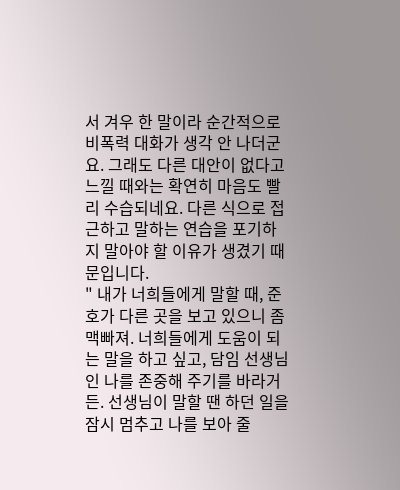서 겨우 한 말이라 순간적으로 비폭력 대화가 생각 안 나더군요. 그래도 다른 대안이 없다고 느낄 때와는 확연히 마음도 빨리 수습되네요. 다른 식으로 접근하고 말하는 연습을 포기하지 말아야 할 이유가 생겼기 때문입니다.
" 내가 너희들에게 말할 때, 준호가 다른 곳을 보고 있으니 좀 맥빠져. 너희들에게 도움이 되는 말을 하고 싶고, 담임 선생님인 나를 존중해 주기를 바라거든. 선생님이 말할 땐 하던 일을 잠시 멈추고 나를 보아 줄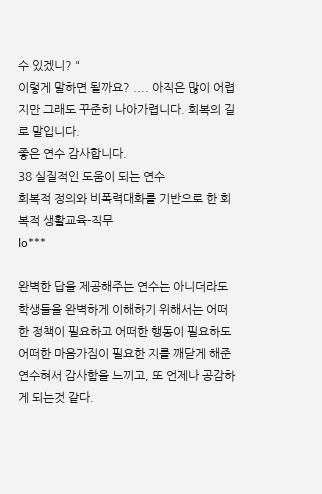수 있겠니? "
이렇게 말하면 될까요? .... 아직은 많이 어렵지만 그래도 꾸준히 나아가렵니다. 회복의 길로 말입니다.
좋은 연수 감사합니다.
38 실질적인 도움이 되는 연수
회복적 정의와 비폭력대화를 기반으로 한 회복적 생활교육-직무
lo***

완벽한 답을 제공해주는 연수는 아니더라도 학생들을 완벽하게 이해하기 위해서는 어떠한 정책이 필요하고 어떠한 행동이 필요하도 어떠한 마음가짐이 필요한 지를 깨닫게 해준 연수혀서 감사함을 느끼고, 또 언제나 공감하게 되는것 같다.